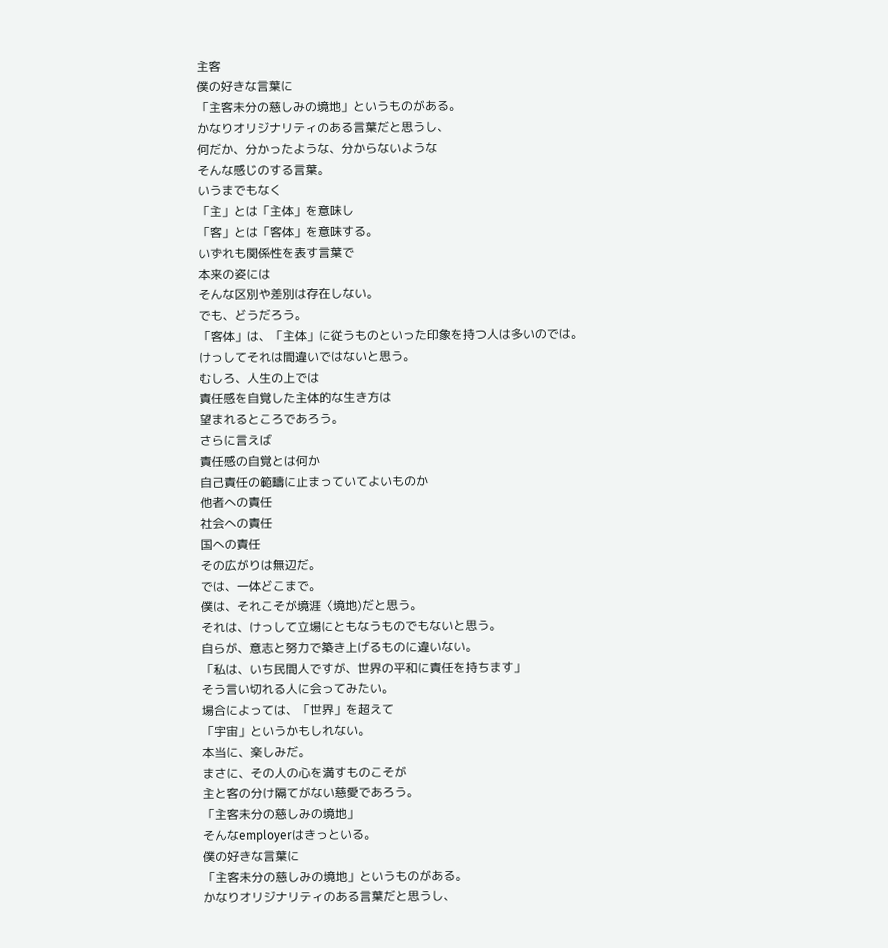主客
僕の好きな言葉に
「主客未分の慈しみの境地」というものがある。
かなりオリジナリティのある言葉だと思うし、
何だか、分かったような、分からないような
そんな感じのする言葉。
いうまでもなく
「主」とは「主体」を意味し
「客」とは「客体」を意味する。
いずれも関係性を表す言葉で
本来の姿には
そんな区別や差別は存在しない。
でも、どうだろう。
「客体」は、「主体」に従うものといった印象を持つ人は多いのでは。
けっしてそれは間違いではないと思う。
むしろ、人生の上では
責任感を自覚した主体的な生き方は
望まれるところであろう。
さらに言えば
責任感の自覚とは何か
自己責任の範疇に止まっていてよいものか
他者への責任
社会への責任
国への責任
その広がりは無辺だ。
では、一体どこまで。
僕は、それこそが境涯〈境地)だと思う。
それは、けっして立場にともなうものでもないと思う。
自らが、意志と努力で築き上げるものに違いない。
「私は、いち民間人ですが、世界の平和に責任を持ちます」
そう言い切れる人に会ってみたい。
場合によっては、「世界」を超えて
「宇宙」というかもしれない。
本当に、楽しみだ。
まさに、その人の心を満すものこそが
主と客の分け隔てがない慈愛であろう。
「主客未分の慈しみの境地」
そんなemployerはきっといる。
僕の好きな言葉に
「主客未分の慈しみの境地」というものがある。
かなりオリジナリティのある言葉だと思うし、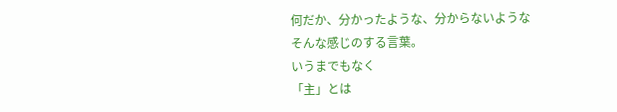何だか、分かったような、分からないような
そんな感じのする言葉。
いうまでもなく
「主」とは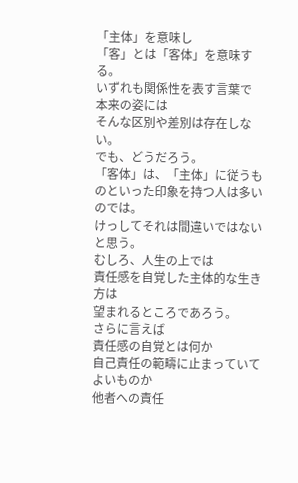「主体」を意味し
「客」とは「客体」を意味する。
いずれも関係性を表す言葉で
本来の姿には
そんな区別や差別は存在しない。
でも、どうだろう。
「客体」は、「主体」に従うものといった印象を持つ人は多いのでは。
けっしてそれは間違いではないと思う。
むしろ、人生の上では
責任感を自覚した主体的な生き方は
望まれるところであろう。
さらに言えば
責任感の自覚とは何か
自己責任の範疇に止まっていてよいものか
他者への責任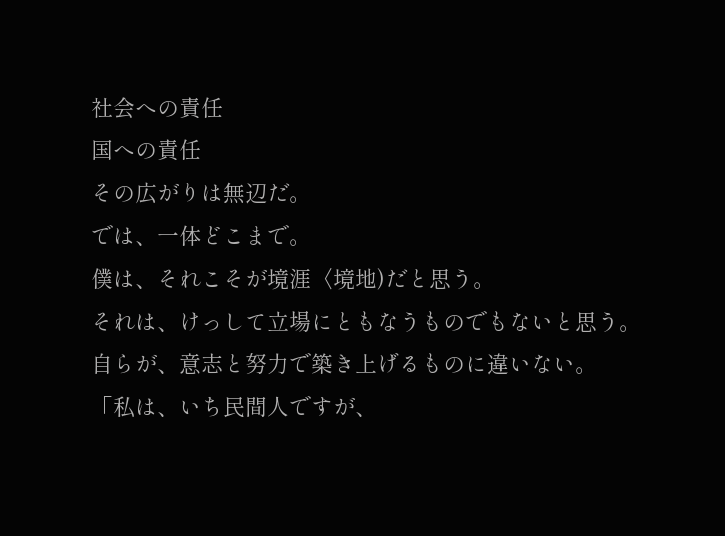社会への責任
国への責任
その広がりは無辺だ。
では、一体どこまで。
僕は、それこそが境涯〈境地)だと思う。
それは、けっして立場にともなうものでもないと思う。
自らが、意志と努力で築き上げるものに違いない。
「私は、いち民間人ですが、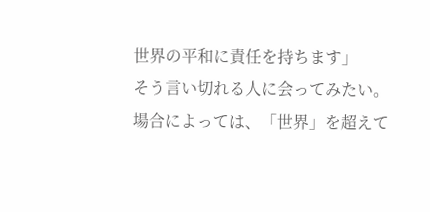世界の平和に責任を持ちます」
そう言い切れる人に会ってみたい。
場合によっては、「世界」を超えて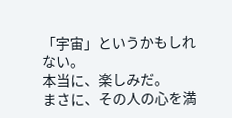「宇宙」というかもしれない。
本当に、楽しみだ。
まさに、その人の心を満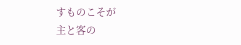すものこそが
主と客の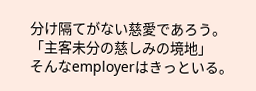分け隔てがない慈愛であろう。
「主客未分の慈しみの境地」
そんなemployerはきっといる。